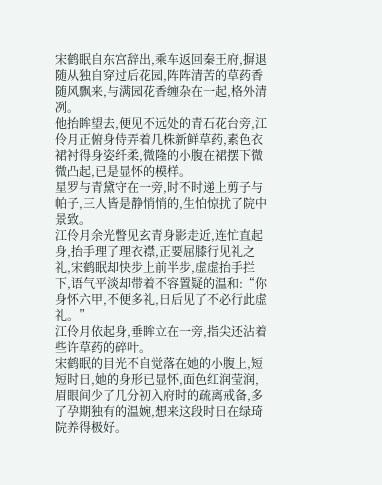宋鹤眠自东宫辞出,乘车返回秦王府,摒退随从独自穿过后花园,阵阵清苦的草药香随风飘来,与满园花香缠杂在一起,格外清冽。
他抬眸望去,便见不远处的青石花台旁,江伶月正俯身侍弄着几株新鲜草药,素色衣裙衬得身姿纤柔,微隆的小腹在裙摆下微微凸起,已是显怀的模样。
星罗与青黛守在一旁,时不时递上剪子与帕子,三人皆是静悄悄的,生怕惊扰了院中景致。
江伶月余光瞥见玄青身影走近,连忙直起身,抬手理了理衣襟,正要屈膝行见礼之礼,宋鹤眠却快步上前半步,虚虚抬手拦下,语气平淡却带着不容置疑的温和:“你身怀六甲,不便多礼,日后见了不必行此虚礼。”
江伶月依起身,垂眸立在一旁,指尖还沾着些许草药的碎叶。
宋鹤眠的目光不自觉落在她的小腹上,短短时日,她的身形已显怀,面色红润莹润,眉眼间少了几分初入府时的疏离戒备,多了孕期独有的温婉,想来这段时日在绿琦院养得极好。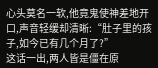心头莫名一软,他竟鬼使神差地开口,声音轻缓却清晰:“肚子里的孩子,如今已有几个月了?”
这话一出,两人皆是僵在原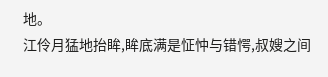地。
江伶月猛地抬眸,眸底满是怔忡与错愕,叔嫂之间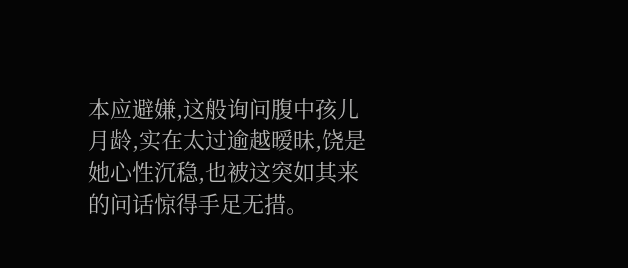本应避嫌,这般询问腹中孩儿月龄,实在太过逾越暧昧,饶是她心性沉稳,也被这突如其来的问话惊得手足无措。